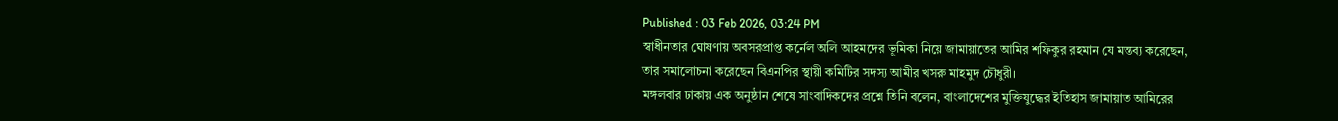Published : 03 Feb 2026, 03:24 PM
স্বাধীনতার ঘোষণায় অবসরপ্রাপ্ত কর্নেল অলি আহমদের ভূমিকা নিয়ে জামায়াতের আমির শফিকুর রহমান যে মন্তব্য করেছেন, তার সমালোচনা করেছেন বিএনপির স্থায়ী কমিটির সদস্য আমীর খসরু মাহমুদ চৌধুরী।
মঙ্গলবার ঢাকায় এক অনুষ্ঠান শেষে সাংবাদিকদের প্রশ্নে তিনি বলেন, বাংলাদেশের মুক্তিযুদ্ধের ইতিহাস জামায়াত আমিরের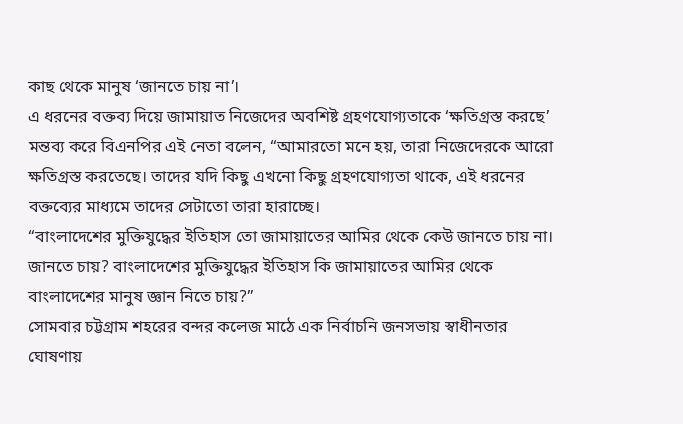কাছ থেকে মানুষ ‘জানতে চায় না’।
এ ধরনের বক্তব্য দিয়ে জামায়াত নিজেদের অবশিষ্ট গ্রহণযোগ্যতাকে ‘ক্ষতিগ্রস্ত করছে’ মন্তব্য করে বিএনপির এই নেতা বলেন, “আমারতো মনে হয়, তারা নিজেদেরকে আরো ক্ষতিগ্রস্ত করতেছে। তাদের যদি কিছু এখনো কিছু গ্রহণযোগ্যতা থাকে, এই ধরনের বক্তব্যের মাধ্যমে তাদের সেটাতো তারা হারাচ্ছে।
“বাংলাদেশের মুক্তিযুদ্ধের ইতিহাস তো জামায়াতের আমির থেকে কেউ জানতে চায় না। জানতে চায়? বাংলাদেশের মুক্তিযুদ্ধের ইতিহাস কি জামায়াতের আমির থেকে বাংলাদেশের মানুষ জ্ঞান নিতে চায়?”
সোমবার চট্টগ্রাম শহরের বন্দর কলেজ মাঠে এক নির্বাচনি জনসভায় স্বাধীনতার ঘোষণায়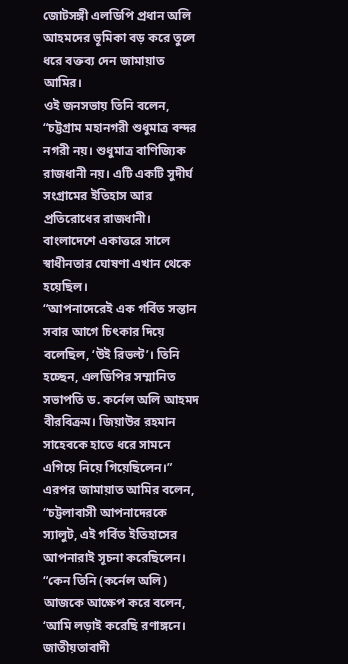জোটসঙ্গী এলডিপি প্রধান অলি আহমদের ভূমিকা বড় করে তুলে ধরে বক্তব্য দেন জামায়াত আমির।
ওই জনসভায় তিনি বলেন, “চট্টগ্রাম মহানগরী শুধুমাত্র বন্দর নগরী নয়। শুধুমাত্র বাণিজ্যিক রাজধানী নয়। এটি একটি সুদীর্ঘ সংগ্রামের ইতিহাস আর প্রতিরোধের রাজধানী। বাংলাদেশে একাত্তরে সালে স্বাধীনতার ঘোষণা এখান থেকে হয়েছিল।
“আপনাদেরেই এক গর্বিত সন্তান সবার আগে চিৎকার দিয়ে বলেছিল, ‘উই রিভল্ট’। তিনি হচ্ছেন, এলডিপির সম্মানিত সভাপতি ড. কর্নেল অলি আহমদ বীরবিক্রম। জিয়াউর রহমান সাহেবকে হাতে ধরে সামনে এগিয়ে নিয়ে গিয়েছিলেন।”
এরপর জামায়াত আমির বলেন, “চট্টলাবাসী আপনাদেরকে স্যালুট, এই গর্বিত ইতিহাসের আপনারাই সূচনা করেছিলেন।
“কেন তিনি (কর্নেল অলি) আজকে আক্ষেপ করে বলেন, ‘আমি লড়াই করেছি রণাঙ্গনে। জাতীয়তাবাদী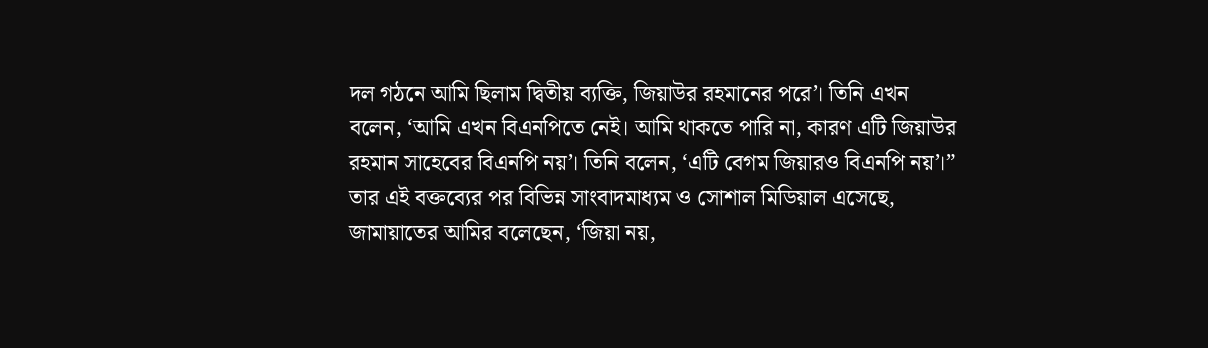দল গঠনে আমি ছিলাম দ্বিতীয় ব্যক্তি, জিয়াউর রহমানের পরে’। তিনি এখন বলেন, ‘আমি এখন বিএনপিতে নেই। আমি থাকতে পারি না, কারণ এটি জিয়াউর রহমান সাহেবের বিএনপি নয়’। তিনি বলেন, ‘এটি বেগম জিয়ারও বিএনপি নয়’।”
তার এই বক্তব্যের পর বিভিন্ন সাংবাদমাধ্যম ও সোশাল মিডিয়াল এসেছে, জামায়াতের আমির বলেছেন, ‘জিয়া নয়,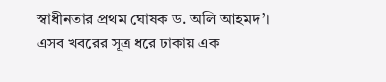স্বাধীনতার প্রথম ঘোষক ড. অলি আহমদ’।
এসব খবরের সূত্র ধরে ঢাকায় এক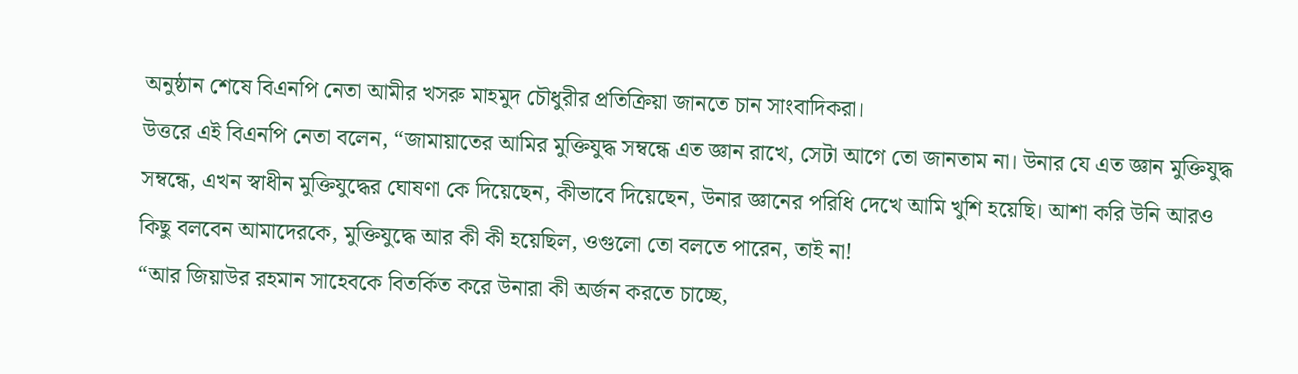অনুষ্ঠান শেষে বিএনপি নেতা আমীর খসরু মাহমুদ চৌধুরীর প্রতিক্রিয়া জানতে চান সাংবাদিকরা।
উত্তরে এই বিএনপি নেতা বলেন, “জামায়াতের আমির মুক্তিযুদ্ধ সম্বন্ধে এত জ্ঞান রাখে, সেটা আগে তো জানতাম না। উনার যে এত জ্ঞান মুক্তিযুদ্ধ সম্বন্ধে, এখন স্বাধীন মুক্তিযুদ্ধের ঘোষণা কে দিয়েছেন, কীভাবে দিয়েছেন, উনার জ্ঞানের পরিধি দেখে আমি খুশি হয়েছি। আশা করি উনি আরও কিছু বলবেন আমাদেরকে, মুক্তিযুদ্ধে আর কী কী হয়েছিল, ওগুলো তো বলতে পারেন, তাই না!
“আর জিয়াউর রহমান সাহেবকে বিতর্কিত করে উনারা কী অর্জন করতে চাচ্ছে,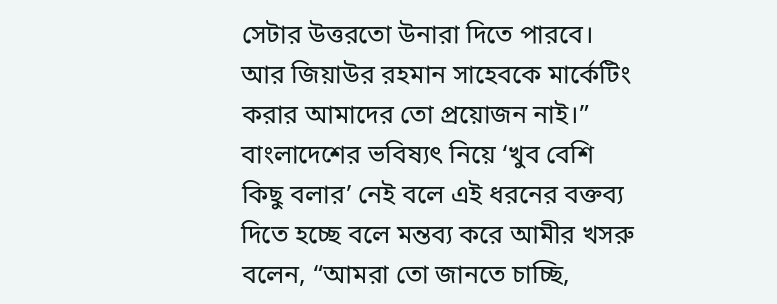সেটার উত্তরতো উনারা দিতে পারবে। আর জিয়াউর রহমান সাহেবকে মার্কেটিং করার আমাদের তো প্রয়োজন নাই।”
বাংলাদেশের ভবিষ্যৎ নিয়ে ‘খুব বেশি কিছু বলার’ নেই বলে এই ধরনের বক্তব্য দিতে হচ্ছে বলে মন্তব্য করে আমীর খসরু বলেন, “আমরা তো জানতে চাচ্ছি,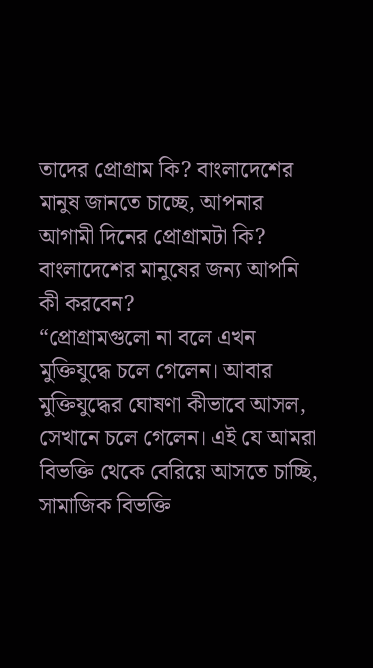তাদের প্রোগ্রাম কি? বাংলাদেশের মানুষ জানতে চাচ্ছে, আপনার আগামী দিনের প্রোগ্রামটা কি? বাংলাদেশের মানুষের জন্য আপনি কী করবেন?
“প্রোগ্রামগুলো না বলে এখন মুক্তিযুদ্ধে চলে গেলেন। আবার মুক্তিযুদ্ধের ঘোষণা কীভাবে আসল, সেখানে চলে গেলেন। এই যে আমরা বিভক্তি থেকে বেরিয়ে আসতে চাচ্ছি, সামাজিক বিভক্তি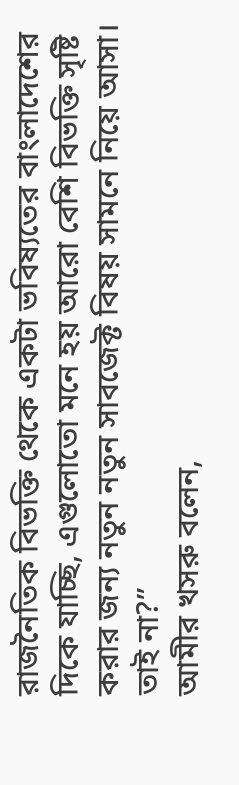রাজনৈতিক বিভক্তি থেকে একটা ভবিষ্যতের বাংলাদেশের দিকে যাচ্ছি, এগুলোতো মনে হয় আরো বেশি বিভক্তি সৃষ্টি করার জন্য নতুন নতুন সাবজেক্ট বিষয় সামনে নিয়ে আসা। তাই না?”
আমীর খসরু বলেন,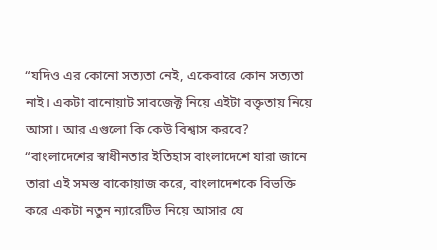“যদিও এর কোনো সত্যতা নেই, একেবারে কোন সত্যতা নাই। একটা বানোয়াট সাবজেক্ট নিয়ে এইটা বক্তৃতায় নিয়ে আসা। আর এগুলো কি কেউ বিশ্বাস করবে?
“বাংলাদেশের স্বাধীনতার ইতিহাস বাংলাদেশে যারা জানে তারা এই সমস্ত বাকোয়াজ করে, বাংলাদেশকে বিভক্তি করে একটা নতুন ন্যারেটিভ নিয়ে আসার যে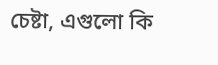চেষ্টা, এগুলো কি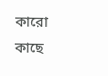কারো কাছে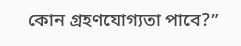কোন গ্রহণযোগ্যতা পাবে?”